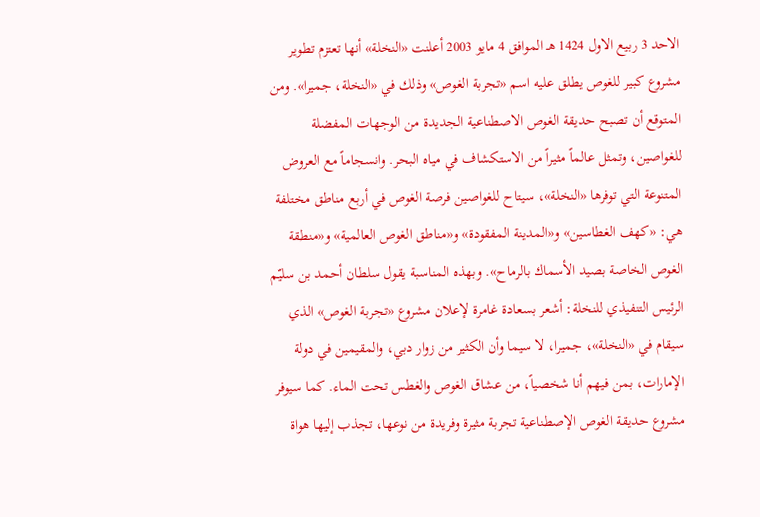الاحد 3 ربيع الاول 1424 هـ الموافق 4 مايو 2003 أعلنت «النخلة» أنها تعتزم تطوير مشروع كبير للغوص يطلق عليه اسم «تجربة الغوص» وذلك في «النخلة، جميرا». ومن المتوقع أن تصبح حديقة الغوص الاصطناعية الجديدة من الوجهات المفضلة للغواصين، وتمثل عالماً مثيراً من الاستكشاف في مياه البحر. وانسجاماً مع العروض المتنوعة التي توفرها «النخلة»، سيتاح للغواصين فرصة الغوص في أربع مناطق مختلفة هي: «كهف الغطاسين» و«المدينة المفقودة» و«مناطق الغوص العالمية» و«منطقة الغوص الخاصة بصيد الأسماك بالرماح». وبهذه المناسبة يقول سلطان أحمد بن سليّم الرئيس التنفيذي للنخلة: أشعر بسعادة غامرة لإعلان مشروع «تجربة الغوص» الذي سيقام في «النخلة»، جميرا، لا سيما وأن الكثير من زوار دبي، والمقيمين في دولة الإمارات، بمن فيهم أنا شخصياً، من عشاق الغوص والغطس تحت الماء. كما سيوفر مشروع حديقة الغوص الإصطناعية تجربة مثيرة وفريدة من نوعها، تجذب إليها هواة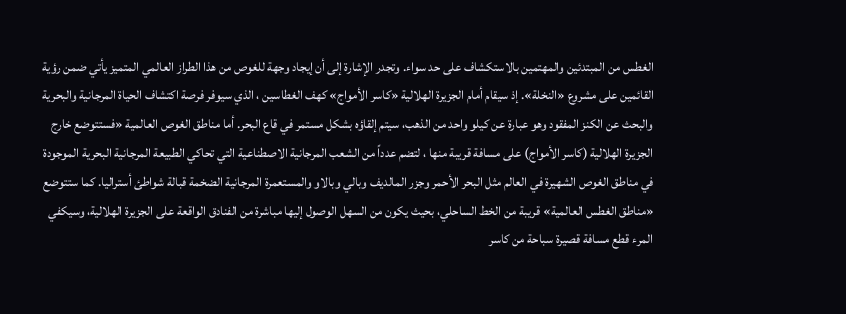الغطس من المبتدئين والمهتمين بالاستكشاف على حد سواء. وتجدر الإشارة إلى أن إيجاد وجهة للغوص من هذا الطراز العالمي المتميز يأتي ضمن رؤية القائمين على مشروع «النخلة». إذ سيقام أمام الجزيرة الهلالية «كاسر الأمواج» كهف الغطاسين ، الذي سيوفر فرصة اكتشاف الحياة المرجانية والبحرية والبحث عن الكنز المفقود وهو عبارة عن كيلو واحد من الذهب، سيتم إلقاؤه بشكل مستمر في قاع البحر. أما مناطق الغوص العالمية «فستتوضع خارج الجزيرة الهلالية (كاسر الأمواج) على مسافة قريبة منها ، لتضم عدداً من الشعب المرجانية الاصطناعية التي تحاكي الطبيعة المرجانية البحرية الموجودة في مناطق الغوص الشهيرة في العالم مثل البحر الأحمر وجزر المالديف وبالي وبالاو والمستعمرة المرجانية الضخمة قبالة شواطئ أستراليا. كما ستتوضع «مناطق الغطس العالمية» قريبة من الخط الساحلي، بحيث يكون من السهل الوصول إليها مباشرة من الفنادق الواقعة على الجزيرة الهلالية، وسيكفي المرء قطع مسافة قصيرة سباحة من كاسر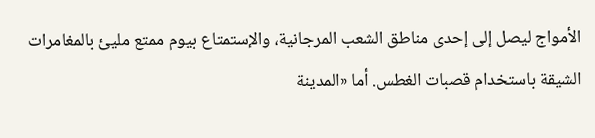الأمواج ليصل إلى إحدى مناطق الشعب المرجانية، والإستمتاع بيوم ممتع مليئ بالمغامرات الشيقة باستخدام قصبات الغطس. أما «المدينة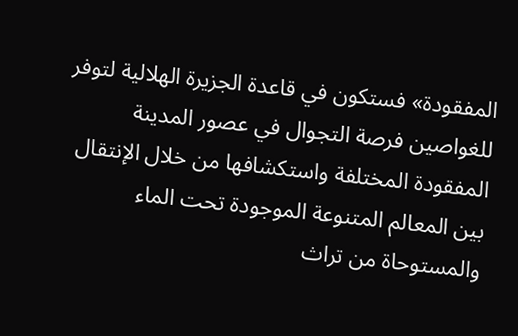المفقودة» فستكون في قاعدة الجزيرة الهلالية لتوفر للغواصين فرصة التجوال في عصور المدينة المفقودة المختلفة واستكشافها من خلال الإنتقال بين المعالم المتنوعة الموجودة تحت الماء والمستوحاة من تراث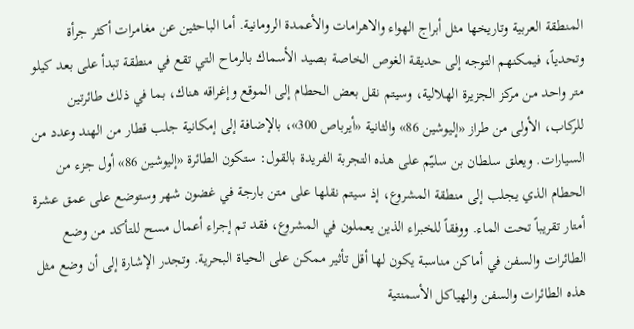المنطقة العربية وتاريخها مثل أبراج الهواء والاهرامات والأعمدة الرومانية. أما الباحثين عن مغامرات أكثر جرأة وتحدياً، فيمكنهم التوجه إلى حديقة الغوص الخاصة بصيد الأسماك بالرماح التي تقع في منطقة تبدأ على بعد كيلو متر واحد من مركز الجزيرة الهلالية، وسيتم نقل بعض الحطام إلى الموقع وإغراقه هناك، بما في ذلك طائرتين للركاب، الأولى من طراز «إليوشين 86» والثانية «أيرباص 300»، بالإضافة إلى إمكانية جلب قطار من الهند وعدد من السيارات. ويعلق سلطان بن سليّم على هذه التجربة الفريدة بالقول: ستكون الطائرة «إليوشين 86» أول جزء من الحطام الذي يجلب إلى منطقة المشروع، إذ سيتم نقلها على متن بارجة في غضون شهر وستوضع على عمق عشرة أمتار تقريباً تحت الماء. ووفقاً للخبراء الذين يعملون في المشروع، فقد تم إجراء أعمال مسح للتأكد من وضع الطائرات والسفن في أماكن مناسبة يكون لها أقل تأثير ممكن على الحياة البحرية. وتجدر الإشارة إلى أن وضع مثل هذه الطائرات والسفن والهياكل الأسمنتية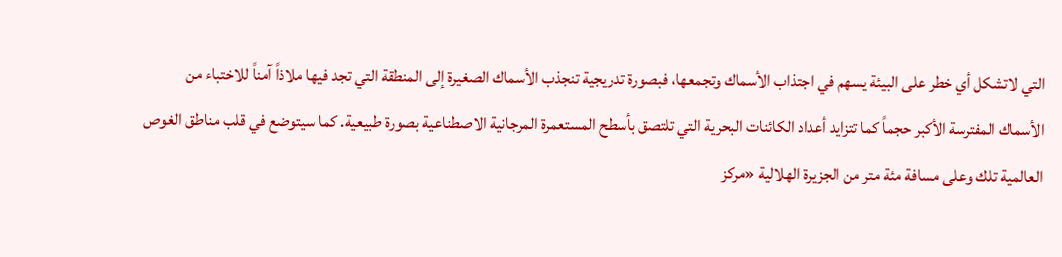التي لاتشكل أي خطر على البيئة يسهم في اجتذاب الأسماك وتجمعها، فبصورة تدريجية تنجذب الأسماك الصغيرة إلى المنطقة التي تجد فيها ملاذاً آمناً للاختباء من الأسماك المفترسة الأكبر حجماً كما تتزايد أعداد الكائنات البحرية التي تلتصق بأسطح المستعمرة المرجانية الاصطناعية بصورة طبيعية. كما سيتوضع في قلب مناطق الغوص العالمية تلك وعلى مسافة مئة متر من الجزيرة الهلالية «مركز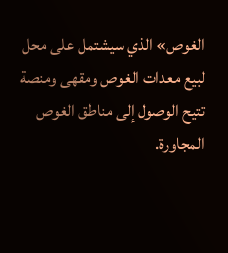الغوص» الذي سيشتمل على محل لبيع معدات الغوص ومقهى ومنصة تتيح الوصول إلى مناطق الغوص المجاورة.